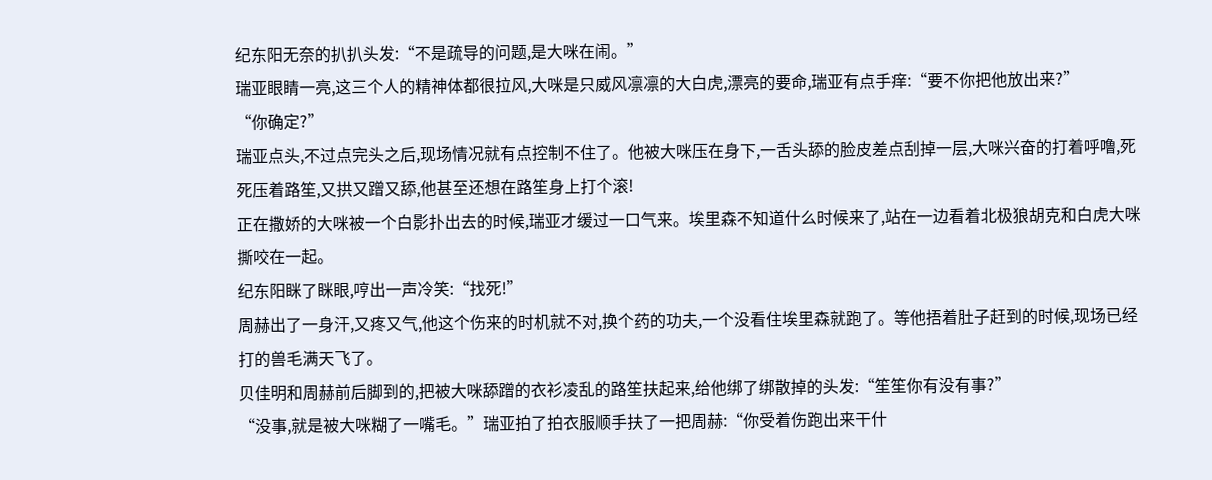纪东阳无奈的扒扒头发:“不是疏导的问题,是大咪在闹。”
瑞亚眼睛一亮,这三个人的精神体都很拉风,大咪是只威风凛凛的大白虎,漂亮的要命,瑞亚有点手痒:“要不你把他放出来?”
“你确定?”
瑞亚点头,不过点完头之后,现场情况就有点控制不住了。他被大咪压在身下,一舌头舔的脸皮差点刮掉一层,大咪兴奋的打着呼噜,死死压着路笙,又拱又蹭又舔,他甚至还想在路笙身上打个滚!
正在撒娇的大咪被一个白影扑出去的时候,瑞亚才缓过一口气来。埃里森不知道什么时候来了,站在一边看着北极狼胡克和白虎大咪撕咬在一起。
纪东阳眯了眯眼,哼出一声冷笑:“找死!”
周赫出了一身汗,又疼又气,他这个伤来的时机就不对,换个药的功夫,一个没看住埃里森就跑了。等他捂着肚子赶到的时候,现场已经打的兽毛满天飞了。
贝佳明和周赫前后脚到的,把被大咪舔蹭的衣衫凌乱的路笙扶起来,给他绑了绑散掉的头发:“笙笙你有没有事?”
“没事,就是被大咪糊了一嘴毛。”瑞亚拍了拍衣服顺手扶了一把周赫:“你受着伤跑出来干什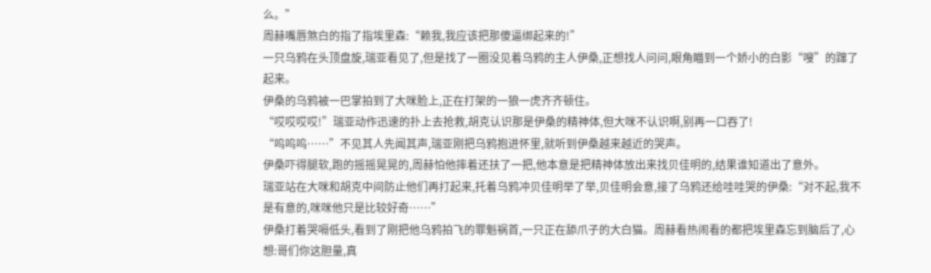么。”
周赫嘴唇煞白的指了指埃里森:“赖我,我应该把那傻逼绑起来的!”
一只乌鸦在头顶盘旋,瑞亚看见了,但是找了一圈没见着乌鸦的主人伊桑,正想找人问问,眼角瞄到一个娇小的白影“嗖”的蹿了起来。
伊桑的乌鸦被一巴掌拍到了大咪脸上,正在打架的一狼一虎齐齐顿住。
“哎哎哎哎!”瑞亚动作迅速的扑上去抢救,胡克认识那是伊桑的精神体,但大咪不认识啊,别再一口吞了!
“呜呜呜……”不见其人先闻其声,瑞亚刚把乌鸦抱进怀里,就听到伊桑越来越近的哭声。
伊桑吓得腿软,跑的摇摇晃晃的,周赫怕他摔着还扶了一把,他本意是把精神体放出来找贝佳明的,结果谁知道出了意外。
瑞亚站在大咪和胡克中间防止他们再打起来,托着乌鸦冲贝佳明举了举,贝佳明会意,接了乌鸦还给哇哇哭的伊桑:“对不起,我不是有意的,咪咪他只是比较好奇……”
伊桑打着哭嗝低头,看到了刚把他乌鸦拍飞的罪魁祸首,一只正在舔爪子的大白猫。周赫看热闹看的都把埃里森忘到脑后了,心想:哥们你这胆量,真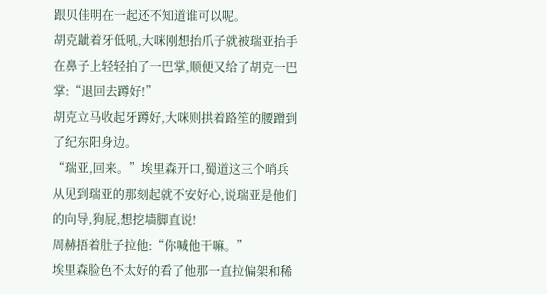跟贝佳明在一起还不知道谁可以呢。
胡克龇着牙低吼,大咪刚想抬爪子就被瑞亚抬手在鼻子上轻轻拍了一巴掌,顺便又给了胡克一巴掌:“退回去蹲好!”
胡克立马收起牙蹲好,大咪则拱着路笙的腰蹭到了纪东阳身边。
“瑞亚,回来。”埃里森开口,蜀道这三个哨兵从见到瑞亚的那刻起就不安好心,说瑞亚是他们的向导,狗屁,想挖墙脚直说!
周赫捂着肚子拉他:“你喊他干嘛。”
埃里森脸色不太好的看了他那一直拉偏架和稀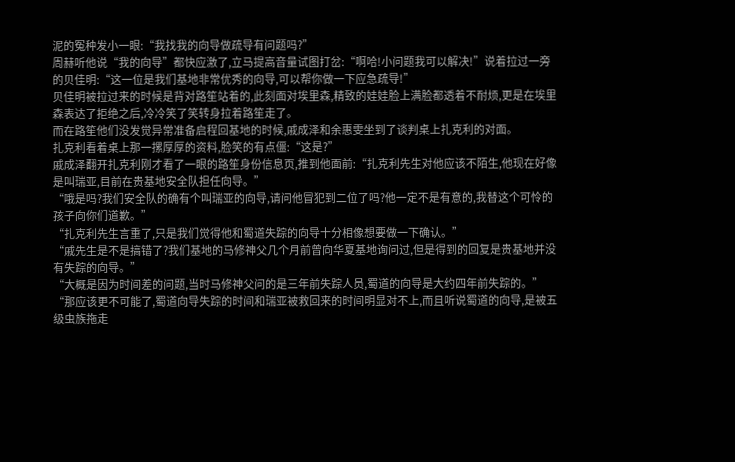泥的冤种发小一眼:“我找我的向导做疏导有问题吗?”
周赫听他说“我的向导”都快应激了,立马提高音量试图打岔:“啊哈!小问题我可以解决!”说着拉过一旁的贝佳明:“这一位是我们基地非常优秀的向导,可以帮你做一下应急疏导!”
贝佳明被拉过来的时候是背对路笙站着的,此刻面对埃里森,精致的娃娃脸上满脸都透着不耐烦,更是在埃里森表达了拒绝之后,冷冷笑了笑转身拉着路笙走了。
而在路笙他们没发觉异常准备启程回基地的时候,戚成泽和余惠雯坐到了谈判桌上扎克利的对面。
扎克利看着桌上那一摞厚厚的资料,脸笑的有点僵:“这是?”
戚成泽翻开扎克利刚才看了一眼的路笙身份信息页,推到他面前:“扎克利先生对他应该不陌生,他现在好像是叫瑞亚,目前在贵基地安全队担任向导。”
“哦是吗?我们安全队的确有个叫瑞亚的向导,请问他冒犯到二位了吗?他一定不是有意的,我替这个可怜的孩子向你们道歉。”
“扎克利先生言重了,只是我们觉得他和蜀道失踪的向导十分相像想要做一下确认。”
“戚先生是不是搞错了?我们基地的马修神父几个月前曾向华夏基地询问过,但是得到的回复是贵基地并没有失踪的向导。”
“大概是因为时间差的问题,当时马修神父问的是三年前失踪人员,蜀道的向导是大约四年前失踪的。”
“那应该更不可能了,蜀道向导失踪的时间和瑞亚被救回来的时间明显对不上,而且听说蜀道的向导,是被五级虫族拖走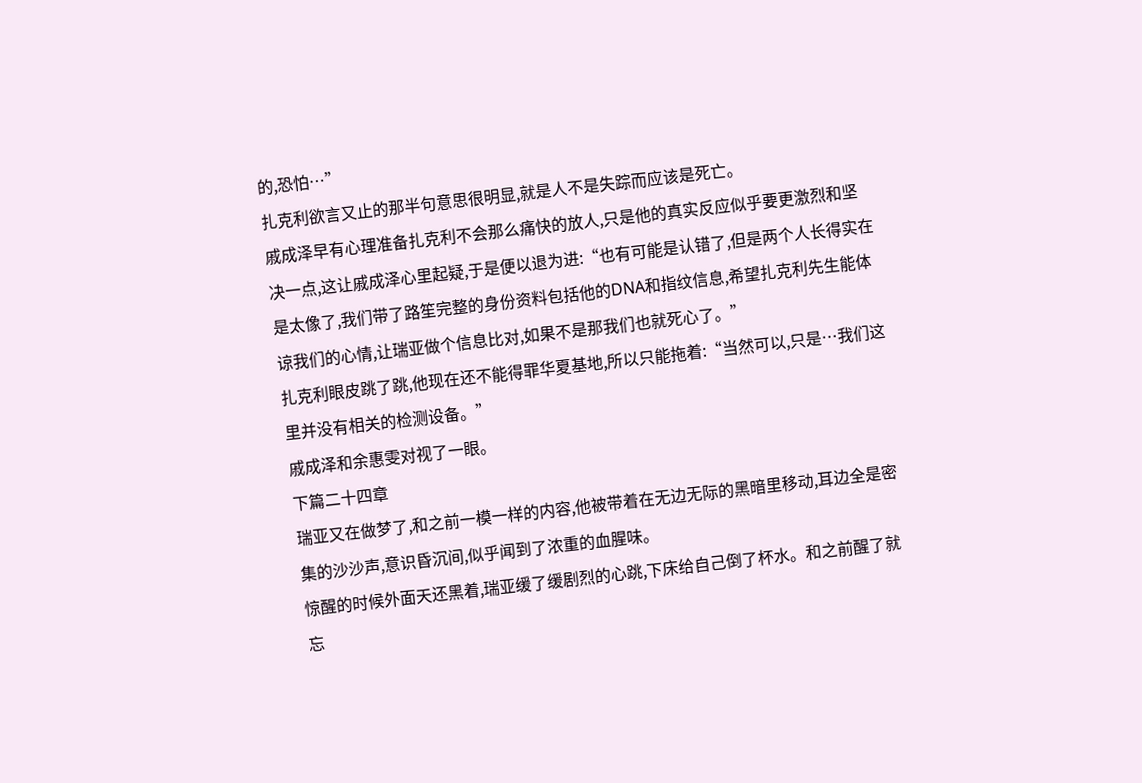的,恐怕…”
扎克利欲言又止的那半句意思很明显,就是人不是失踪而应该是死亡。
戚成泽早有心理准备扎克利不会那么痛快的放人,只是他的真实反应似乎要更激烈和坚决一点,这让戚成泽心里起疑,于是便以退为进:“也有可能是认错了,但是两个人长得实在是太像了,我们带了路笙完整的身份资料包括他的DNA和指纹信息,希望扎克利先生能体谅我们的心情,让瑞亚做个信息比对,如果不是那我们也就死心了。”
扎克利眼皮跳了跳,他现在还不能得罪华夏基地,所以只能拖着:“当然可以,只是…我们这里并没有相关的检测设备。”
戚成泽和余惠雯对视了一眼。
下篇二十四章
瑞亚又在做梦了,和之前一模一样的内容,他被带着在无边无际的黑暗里移动,耳边全是密集的沙沙声,意识昏沉间,似乎闻到了浓重的血腥味。
惊醒的时候外面天还黑着,瑞亚缓了缓剧烈的心跳,下床给自己倒了杯水。和之前醒了就忘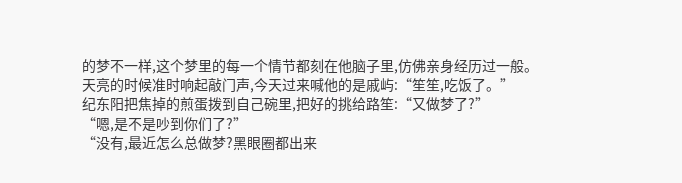的梦不一样,这个梦里的每一个情节都刻在他脑子里,仿佛亲身经历过一般。
天亮的时候准时响起敲门声,今天过来喊他的是戚屿:“笙笙,吃饭了。”
纪东阳把焦掉的煎蛋拨到自己碗里,把好的挑给路笙:“又做梦了?”
“嗯,是不是吵到你们了?”
“没有,最近怎么总做梦?黑眼圈都出来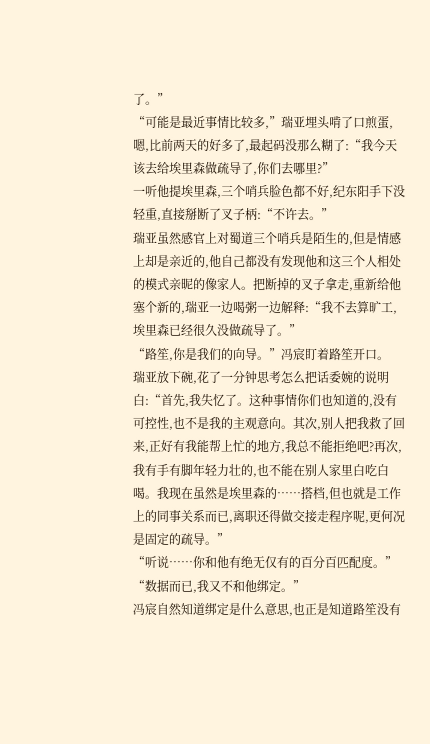了。”
“可能是最近事情比较多,”瑞亚埋头啃了口煎蛋,嗯,比前两天的好多了,最起码没那么糊了:“我今天该去给埃里森做疏导了,你们去哪里?”
一听他提埃里森,三个哨兵脸色都不好,纪东阳手下没轻重,直接掰断了叉子柄:“不许去。”
瑞亚虽然感官上对蜀道三个哨兵是陌生的,但是情感上却是亲近的,他自己都没有发现他和这三个人相处的模式亲昵的像家人。把断掉的叉子拿走,重新给他塞个新的,瑞亚一边喝粥一边解释:“我不去算旷工,埃里森已经很久没做疏导了。”
“路笙,你是我们的向导。”冯宸盯着路笙开口。
瑞亚放下碗,花了一分钟思考怎么把话委婉的说明白:“首先,我失忆了。这种事情你们也知道的,没有可控性,也不是我的主观意向。其次,别人把我救了回来,正好有我能帮上忙的地方,我总不能拒绝吧?再次,我有手有脚年轻力壮的,也不能在别人家里白吃白喝。我现在虽然是埃里森的……搭档,但也就是工作上的同事关系而已,离职还得做交接走程序呢,更何况是固定的疏导。”
“听说……你和他有绝无仅有的百分百匹配度。”
“数据而已,我又不和他绑定。”
冯宸自然知道绑定是什么意思,也正是知道路笙没有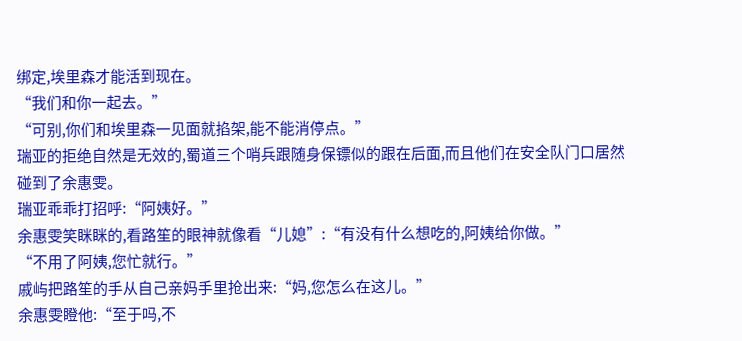绑定,埃里森才能活到现在。
“我们和你一起去。”
“可别,你们和埃里森一见面就掐架,能不能消停点。”
瑞亚的拒绝自然是无效的,蜀道三个哨兵跟随身保镖似的跟在后面,而且他们在安全队门口居然碰到了余惠雯。
瑞亚乖乖打招呼:“阿姨好。”
余惠雯笑眯眯的,看路笙的眼神就像看“儿媳”:“有没有什么想吃的,阿姨给你做。”
“不用了阿姨,您忙就行。”
戚屿把路笙的手从自己亲妈手里抢出来:“妈,您怎么在这儿。”
余惠雯瞪他:“至于吗,不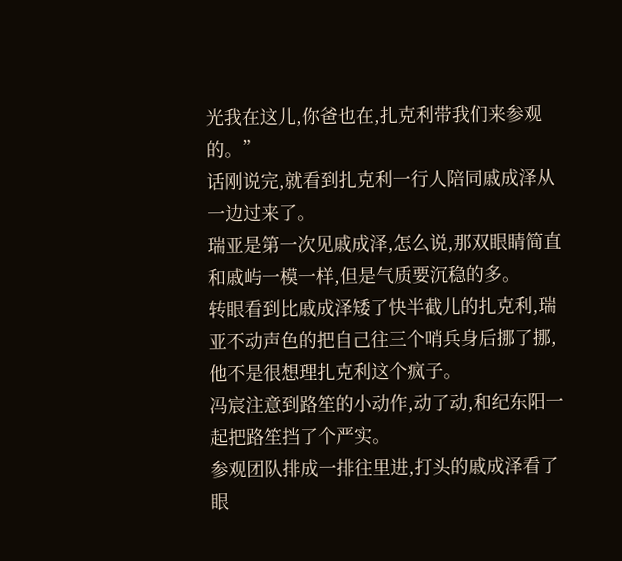光我在这儿,你爸也在,扎克利带我们来参观的。”
话刚说完,就看到扎克利一行人陪同戚成泽从一边过来了。
瑞亚是第一次见戚成泽,怎么说,那双眼睛简直和戚屿一模一样,但是气质要沉稳的多。
转眼看到比戚成泽矮了快半截儿的扎克利,瑞亚不动声色的把自己往三个哨兵身后挪了挪,他不是很想理扎克利这个疯子。
冯宸注意到路笙的小动作,动了动,和纪东阳一起把路笙挡了个严实。
参观团队排成一排往里进,打头的戚成泽看了眼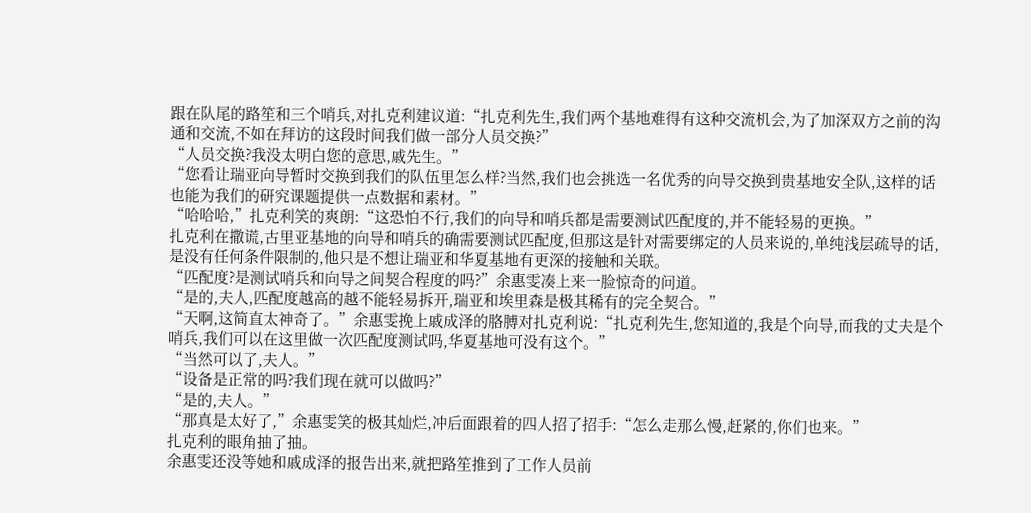跟在队尾的路笙和三个哨兵,对扎克利建议道:“扎克利先生,我们两个基地难得有这种交流机会,为了加深双方之前的沟通和交流,不如在拜访的这段时间我们做一部分人员交换?”
“人员交换?我没太明白您的意思,戚先生。”
“您看让瑞亚向导暂时交换到我们的队伍里怎么样?当然,我们也会挑选一名优秀的向导交换到贵基地安全队,这样的话也能为我们的研究课题提供一点数据和素材。”
“哈哈哈,”扎克利笑的爽朗:“这恐怕不行,我们的向导和哨兵都是需要测试匹配度的,并不能轻易的更换。”
扎克利在撒谎,古里亚基地的向导和哨兵的确需要测试匹配度,但那这是针对需要绑定的人员来说的,单纯浅层疏导的话,是没有任何条件限制的,他只是不想让瑞亚和华夏基地有更深的接触和关联。
“匹配度?是测试哨兵和向导之间契合程度的吗?”余惠雯凑上来一脸惊奇的问道。
“是的,夫人,匹配度越高的越不能轻易拆开,瑞亚和埃里森是极其稀有的完全契合。”
“天啊,这简直太神奇了。”余惠雯挽上戚成泽的胳膊对扎克利说:“扎克利先生,您知道的,我是个向导,而我的丈夫是个哨兵,我们可以在这里做一次匹配度测试吗,华夏基地可没有这个。”
“当然可以了,夫人。”
“设备是正常的吗?我们现在就可以做吗?”
“是的,夫人。”
“那真是太好了,”余惠雯笑的极其灿烂,冲后面跟着的四人招了招手:“怎么走那么慢,赶紧的,你们也来。”
扎克利的眼角抽了抽。
余惠雯还没等她和戚成泽的报告出来,就把路笙推到了工作人员前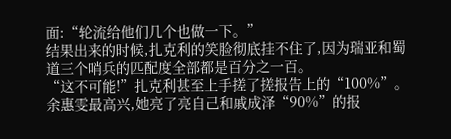面:“轮流给他们几个也做一下。”
结果出来的时候,扎克利的笑脸彻底挂不住了,因为瑞亚和蜀道三个哨兵的匹配度全部都是百分之一百。
“这不可能!”扎克利甚至上手搓了搓报告上的“100%”。
余惠雯最高兴,她亮了亮自己和戚成泽“90%”的报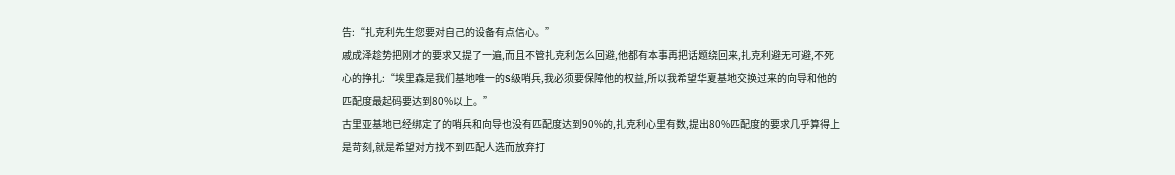告:“扎克利先生您要对自己的设备有点信心。”
戚成泽趁势把刚才的要求又提了一遍,而且不管扎克利怎么回避,他都有本事再把话题绕回来,扎克利避无可避,不死心的挣扎:“埃里森是我们基地唯一的S级哨兵,我必须要保障他的权益,所以我希望华夏基地交换过来的向导和他的匹配度最起码要达到80%以上。”
古里亚基地已经绑定了的哨兵和向导也没有匹配度达到90%的,扎克利心里有数,提出80%匹配度的要求几乎算得上是苛刻,就是希望对方找不到匹配人选而放弃打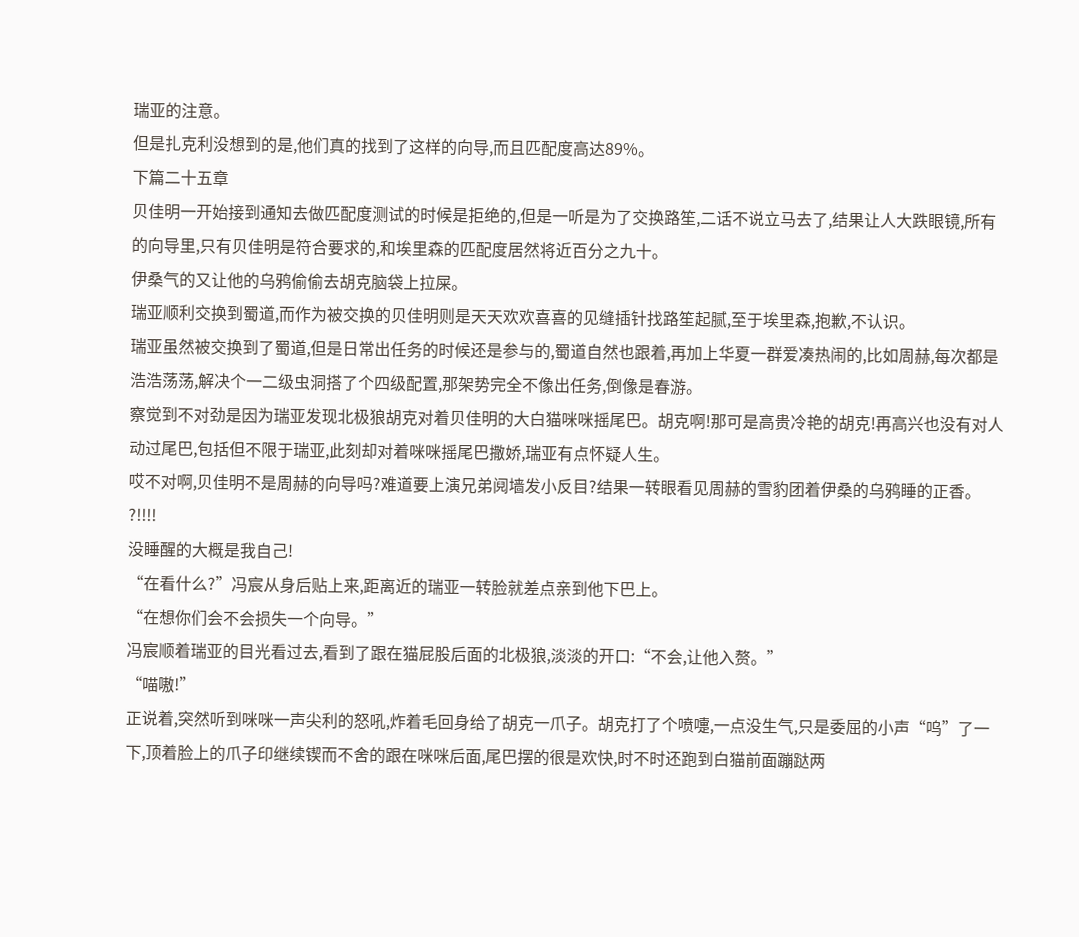瑞亚的注意。
但是扎克利没想到的是,他们真的找到了这样的向导,而且匹配度高达89%。
下篇二十五章
贝佳明一开始接到通知去做匹配度测试的时候是拒绝的,但是一听是为了交换路笙,二话不说立马去了,结果让人大跌眼镜,所有的向导里,只有贝佳明是符合要求的,和埃里森的匹配度居然将近百分之九十。
伊桑气的又让他的乌鸦偷偷去胡克脑袋上拉屎。
瑞亚顺利交换到蜀道,而作为被交换的贝佳明则是天天欢欢喜喜的见缝插针找路笙起腻,至于埃里森,抱歉,不认识。
瑞亚虽然被交换到了蜀道,但是日常出任务的时候还是参与的,蜀道自然也跟着,再加上华夏一群爱凑热闹的,比如周赫,每次都是浩浩荡荡,解决个一二级虫洞搭了个四级配置,那架势完全不像出任务,倒像是春游。
察觉到不对劲是因为瑞亚发现北极狼胡克对着贝佳明的大白猫咪咪摇尾巴。胡克啊!那可是高贵冷艳的胡克!再高兴也没有对人动过尾巴,包括但不限于瑞亚,此刻却对着咪咪摇尾巴撒娇,瑞亚有点怀疑人生。
哎不对啊,贝佳明不是周赫的向导吗?难道要上演兄弟阋墙发小反目?结果一转眼看见周赫的雪豹团着伊桑的乌鸦睡的正香。
?!!!!
没睡醒的大概是我自己!
“在看什么?”冯宸从身后贴上来,距离近的瑞亚一转脸就差点亲到他下巴上。
“在想你们会不会损失一个向导。”
冯宸顺着瑞亚的目光看过去,看到了跟在猫屁股后面的北极狼,淡淡的开口:“不会,让他入赘。”
“喵嗷!”
正说着,突然听到咪咪一声尖利的怒吼,炸着毛回身给了胡克一爪子。胡克打了个喷嚏,一点没生气,只是委屈的小声“呜”了一下,顶着脸上的爪子印继续锲而不舍的跟在咪咪后面,尾巴摆的很是欢快,时不时还跑到白猫前面蹦跶两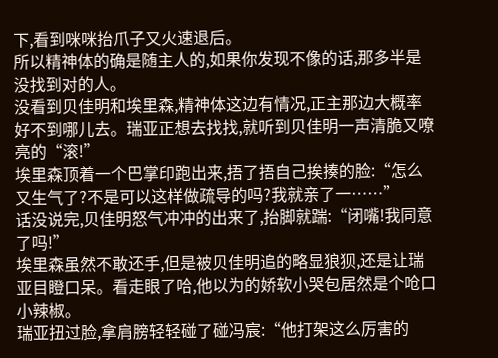下,看到咪咪抬爪子又火速退后。
所以精神体的确是随主人的,如果你发现不像的话,那多半是没找到对的人。
没看到贝佳明和埃里森,精神体这边有情况,正主那边大概率好不到哪儿去。瑞亚正想去找找,就听到贝佳明一声清脆又嘹亮的“滚!”
埃里森顶着一个巴掌印跑出来,捂了捂自己挨揍的脸:“怎么又生气了?不是可以这样做疏导的吗?我就亲了一……”
话没说完,贝佳明怒气冲冲的出来了,抬脚就踹:“闭嘴!我同意了吗!”
埃里森虽然不敢还手,但是被贝佳明追的略显狼狈,还是让瑞亚目瞪口呆。看走眼了哈,他以为的娇软小哭包居然是个呛口小辣椒。
瑞亚扭过脸,拿肩膀轻轻碰了碰冯宸:“他打架这么厉害的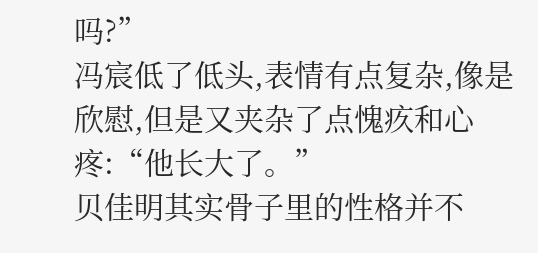吗?”
冯宸低了低头,表情有点复杂,像是欣慰,但是又夹杂了点愧疚和心疼:“他长大了。”
贝佳明其实骨子里的性格并不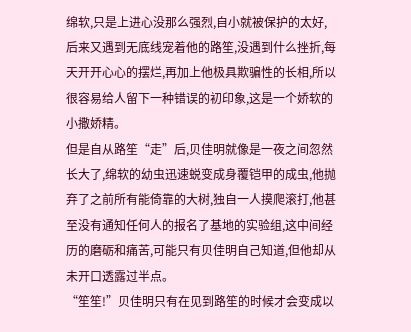绵软,只是上进心没那么强烈,自小就被保护的太好,后来又遇到无底线宠着他的路笙,没遇到什么挫折,每天开开心心的摆烂,再加上他极具欺骗性的长相,所以很容易给人留下一种错误的初印象,这是一个娇软的小撒娇精。
但是自从路笙“走”后,贝佳明就像是一夜之间忽然长大了,绵软的幼虫迅速蜕变成身覆铠甲的成虫,他抛弃了之前所有能倚靠的大树,独自一人摸爬滚打,他甚至没有通知任何人的报名了基地的实验组,这中间经历的磨砺和痛苦,可能只有贝佳明自己知道,但他却从未开口透露过半点。
“笙笙!”贝佳明只有在见到路笙的时候才会变成以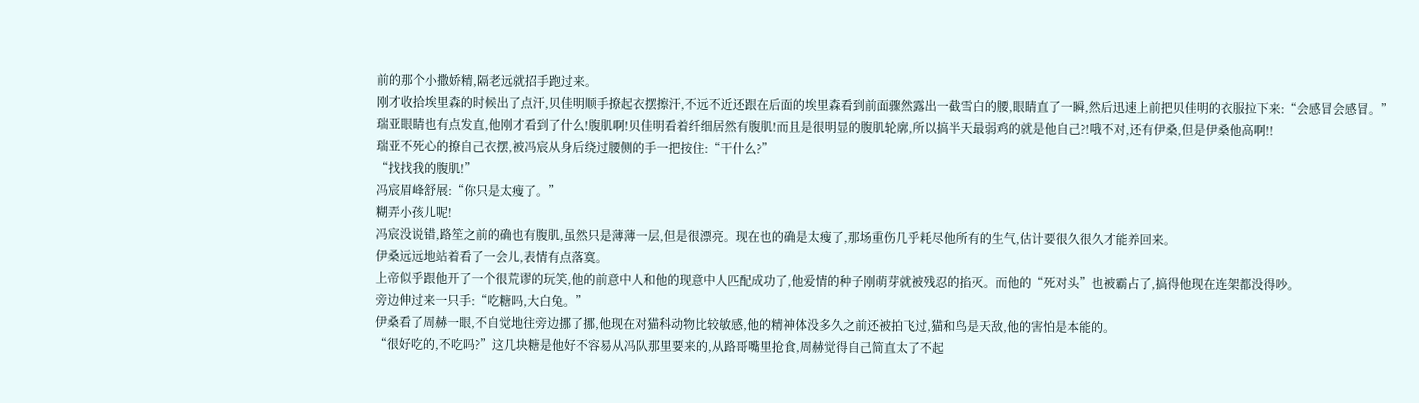前的那个小撒娇精,隔老远就招手跑过来。
刚才收拾埃里森的时候出了点汗,贝佳明顺手撩起衣摆擦汗,不远不近还跟在后面的埃里森看到前面骤然露出一截雪白的腰,眼睛直了一瞬,然后迅速上前把贝佳明的衣服拉下来:“会感冒会感冒。”
瑞亚眼睛也有点发直,他刚才看到了什么!腹肌啊!贝佳明看着纤细居然有腹肌!而且是很明显的腹肌轮廓,所以搞半天最弱鸡的就是他自己?!哦不对,还有伊桑,但是伊桑他高啊!!
瑞亚不死心的撩自己衣摆,被冯宸从身后绕过腰侧的手一把按住:“干什么?”
“找找我的腹肌!”
冯宸眉峰舒展:“你只是太瘦了。”
糊弄小孩儿呢!
冯宸没说错,路笙之前的确也有腹肌,虽然只是薄薄一层,但是很漂亮。现在也的确是太瘦了,那场重伤几乎耗尽他所有的生气,估计要很久很久才能养回来。
伊桑远远地站着看了一会儿,表情有点落寞。
上帝似乎跟他开了一个很荒谬的玩笑,他的前意中人和他的现意中人匹配成功了,他爱情的种子刚萌芽就被残忍的掐灭。而他的“死对头”也被霸占了,搞得他现在连架都没得吵。
旁边伸过来一只手:“吃糖吗,大白兔。”
伊桑看了周赫一眼,不自觉地往旁边挪了挪,他现在对猫科动物比较敏感,他的精神体没多久之前还被拍飞过,猫和鸟是天敌,他的害怕是本能的。
“很好吃的,不吃吗?”这几块糖是他好不容易从冯队那里要来的,从路哥嘴里抢食,周赫觉得自己简直太了不起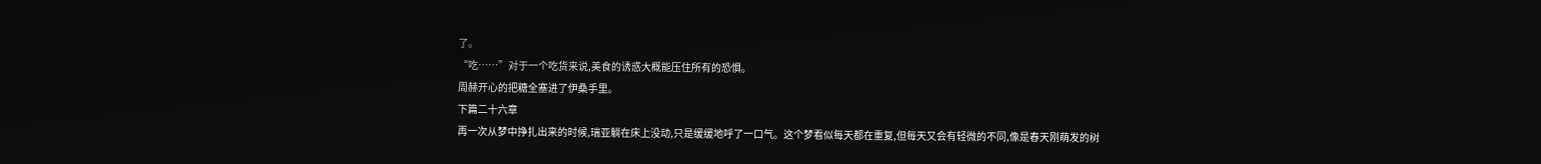了。
“吃……”对于一个吃货来说,美食的诱惑大概能压住所有的恐惧。
周赫开心的把糖全塞进了伊桑手里。
下篇二十六章
再一次从梦中挣扎出来的时候,瑞亚躺在床上没动,只是缓缓地呼了一口气。这个梦看似每天都在重复,但每天又会有轻微的不同,像是春天刚萌发的树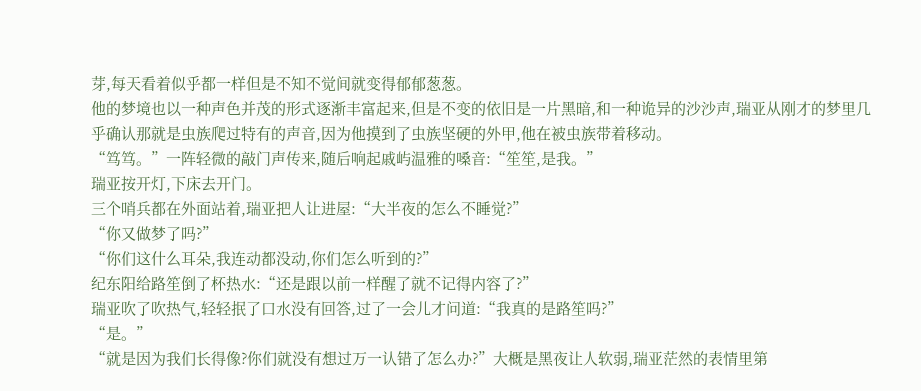芽,每天看着似乎都一样但是不知不觉间就变得郁郁葱葱。
他的梦境也以一种声色并茂的形式逐渐丰富起来,但是不变的依旧是一片黑暗,和一种诡异的沙沙声,瑞亚从刚才的梦里几乎确认那就是虫族爬过特有的声音,因为他摸到了虫族坚硬的外甲,他在被虫族带着移动。
“笃笃。”一阵轻微的敲门声传来,随后响起戚屿温雅的嗓音:“笙笙,是我。”
瑞亚按开灯,下床去开门。
三个哨兵都在外面站着,瑞亚把人让进屋:“大半夜的怎么不睡觉?”
“你又做梦了吗?”
“你们这什么耳朵,我连动都没动,你们怎么听到的?”
纪东阳给路笙倒了杯热水:“还是跟以前一样醒了就不记得内容了?”
瑞亚吹了吹热气,轻轻抿了口水没有回答,过了一会儿才问道:“我真的是路笙吗?”
“是。”
“就是因为我们长得像?你们就没有想过万一认错了怎么办?”大概是黑夜让人软弱,瑞亚茫然的表情里第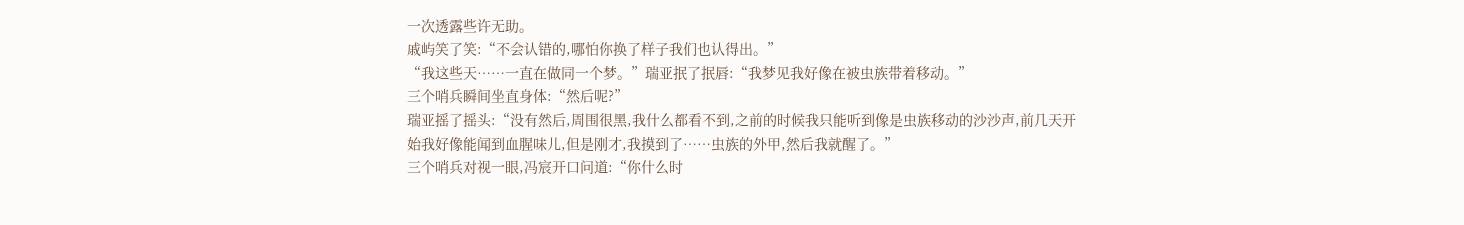一次透露些许无助。
戚屿笑了笑:“不会认错的,哪怕你换了样子我们也认得出。”
“我这些天……一直在做同一个梦。”瑞亚抿了抿唇:“我梦见我好像在被虫族带着移动。”
三个哨兵瞬间坐直身体:“然后呢?”
瑞亚摇了摇头:“没有然后,周围很黑,我什么都看不到,之前的时候我只能听到像是虫族移动的沙沙声,前几天开始我好像能闻到血腥味儿,但是刚才,我摸到了……虫族的外甲,然后我就醒了。”
三个哨兵对视一眼,冯宸开口问道:“你什么时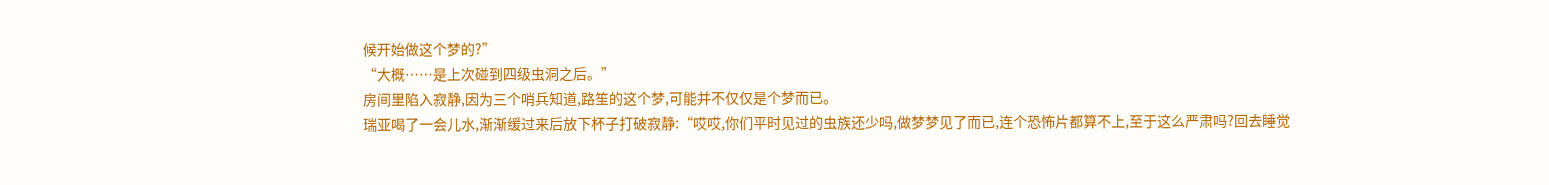候开始做这个梦的?”
“大概……是上次碰到四级虫洞之后。”
房间里陷入寂静,因为三个哨兵知道,路笙的这个梦,可能并不仅仅是个梦而已。
瑞亚喝了一会儿水,渐渐缓过来后放下杯子打破寂静:“哎哎,你们平时见过的虫族还少吗,做梦梦见了而已,连个恐怖片都算不上,至于这么严肃吗?回去睡觉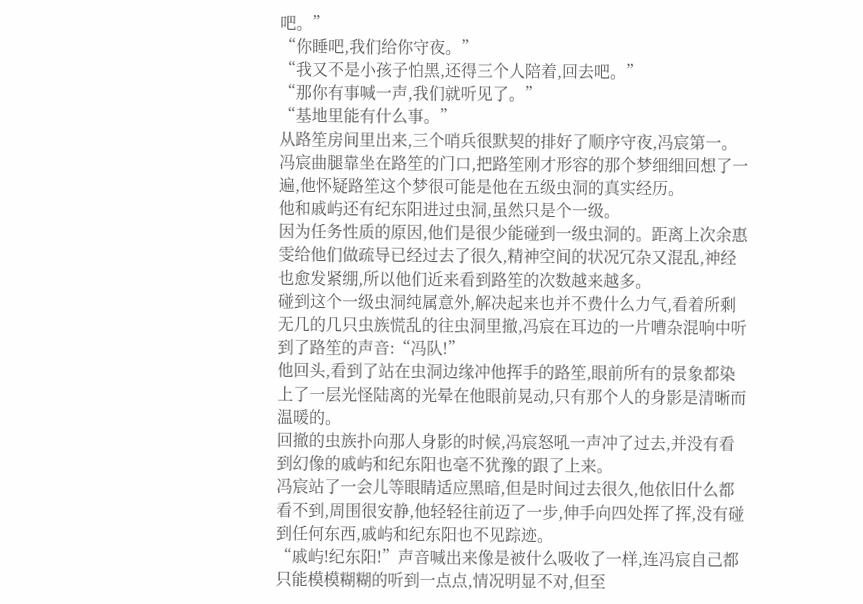吧。”
“你睡吧,我们给你守夜。”
“我又不是小孩子怕黑,还得三个人陪着,回去吧。”
“那你有事喊一声,我们就听见了。”
“基地里能有什么事。”
从路笙房间里出来,三个哨兵很默契的排好了顺序守夜,冯宸第一。
冯宸曲腿靠坐在路笙的门口,把路笙刚才形容的那个梦细细回想了一遍,他怀疑路笙这个梦很可能是他在五级虫洞的真实经历。
他和戚屿还有纪东阳进过虫洞,虽然只是个一级。
因为任务性质的原因,他们是很少能碰到一级虫洞的。距离上次余惠雯给他们做疏导已经过去了很久,精神空间的状况冗杂又混乱,神经也愈发紧绷,所以他们近来看到路笙的次数越来越多。
碰到这个一级虫洞纯属意外,解决起来也并不费什么力气,看着所剩无几的几只虫族慌乱的往虫洞里撤,冯宸在耳边的一片嘈杂混响中听到了路笙的声音:“冯队!”
他回头,看到了站在虫洞边缘冲他挥手的路笙,眼前所有的景象都染上了一层光怪陆离的光晕在他眼前晃动,只有那个人的身影是清晰而温暖的。
回撤的虫族扑向那人身影的时候,冯宸怒吼一声冲了过去,并没有看到幻像的戚屿和纪东阳也毫不犹豫的跟了上来。
冯宸站了一会儿等眼睛适应黑暗,但是时间过去很久,他依旧什么都看不到,周围很安静,他轻轻往前迈了一步,伸手向四处挥了挥,没有碰到任何东西,戚屿和纪东阳也不见踪迹。
“戚屿!纪东阳!”声音喊出来像是被什么吸收了一样,连冯宸自己都只能模模糊糊的听到一点点,情况明显不对,但至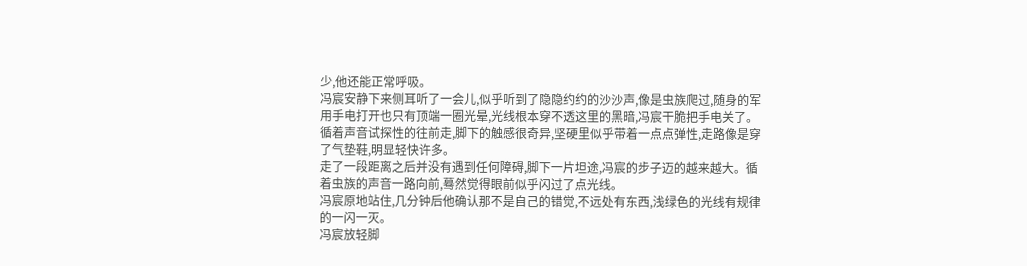少,他还能正常呼吸。
冯宸安静下来侧耳听了一会儿,似乎听到了隐隐约约的沙沙声,像是虫族爬过,随身的军用手电打开也只有顶端一圈光晕,光线根本穿不透这里的黑暗,冯宸干脆把手电关了。
循着声音试探性的往前走,脚下的触感很奇异,坚硬里似乎带着一点点弹性,走路像是穿了气垫鞋,明显轻快许多。
走了一段距离之后并没有遇到任何障碍,脚下一片坦途,冯宸的步子迈的越来越大。循着虫族的声音一路向前,蓦然觉得眼前似乎闪过了点光线。
冯宸原地站住,几分钟后他确认那不是自己的错觉,不远处有东西,浅绿色的光线有规律的一闪一灭。
冯宸放轻脚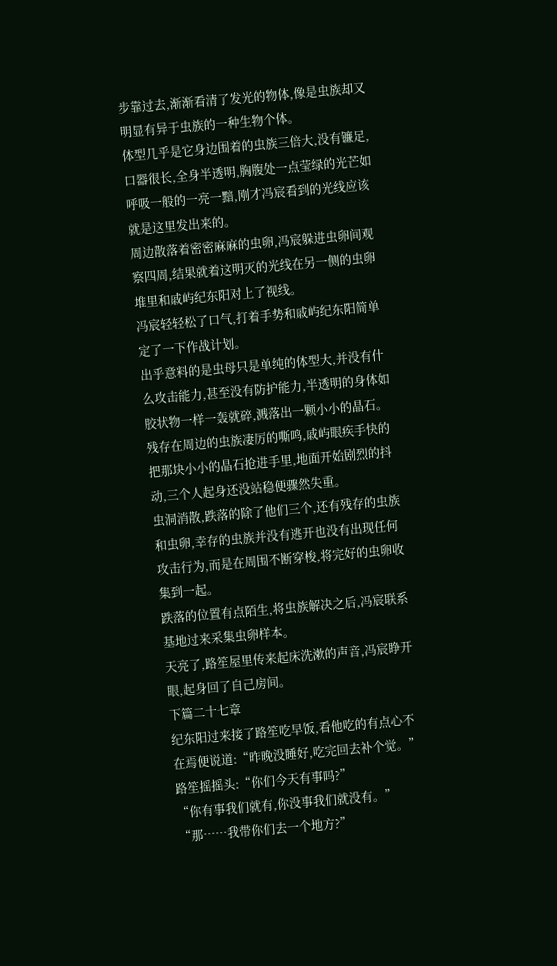步靠过去,渐渐看清了发光的物体,像是虫族却又明显有异于虫族的一种生物个体。
体型几乎是它身边围着的虫族三倍大,没有镰足,口器很长,全身半透明,胸腹处一点莹绿的光芒如呼吸一般的一亮一黯,刚才冯宸看到的光线应该就是这里发出来的。
周边散落着密密麻麻的虫卵,冯宸躲进虫卵间观察四周,结果就着这明灭的光线在另一侧的虫卵堆里和戚屿纪东阳对上了视线。
冯宸轻轻松了口气,打着手势和戚屿纪东阳简单定了一下作战计划。
出乎意料的是虫母只是单纯的体型大,并没有什么攻击能力,甚至没有防护能力,半透明的身体如胶状物一样一轰就碎,溅落出一颗小小的晶石。
残存在周边的虫族凄厉的嘶鸣,戚屿眼疾手快的把那块小小的晶石抢进手里,地面开始剧烈的抖动,三个人起身还没站稳便骤然失重。
虫洞消散,跌落的除了他们三个,还有残存的虫族和虫卵,幸存的虫族并没有逃开也没有出现任何攻击行为,而是在周围不断穿梭,将完好的虫卵收集到一起。
跌落的位置有点陌生,将虫族解决之后,冯宸联系基地过来采集虫卵样本。
天亮了,路笙屋里传来起床洗漱的声音,冯宸睁开眼,起身回了自己房间。
下篇二十七章
纪东阳过来接了路笙吃早饭,看他吃的有点心不在焉便说道:“昨晚没睡好,吃完回去补个觉。”
路笙摇摇头:“你们今天有事吗?”
“你有事我们就有,你没事我们就没有。”
“那……我带你们去一个地方?”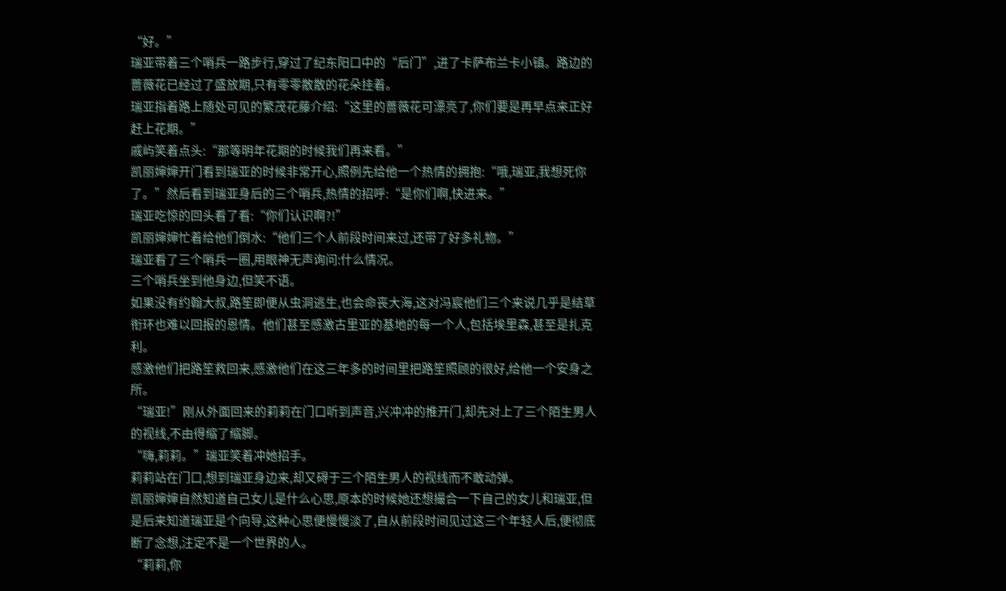“好。”
瑞亚带着三个哨兵一路步行,穿过了纪东阳口中的“后门”,进了卡萨布兰卡小镇。路边的蔷薇花已经过了盛放期,只有零零散散的花朵挂着。
瑞亚指着路上随处可见的繁茂花藤介绍:“这里的蔷薇花可漂亮了,你们要是再早点来正好赶上花期。”
戚屿笑着点头:“那等明年花期的时候我们再来看。”
凯丽婶婶开门看到瑞亚的时候非常开心,照例先给他一个热情的拥抱:“哦,瑞亚,我想死你了。”然后看到瑞亚身后的三个哨兵,热情的招呼:“是你们啊,快进来。”
瑞亚吃惊的回头看了看:“你们认识啊?!”
凯丽婶婶忙着给他们倒水:“他们三个人前段时间来过,还带了好多礼物。”
瑞亚看了三个哨兵一圈,用眼神无声询问:什么情况。
三个哨兵坐到他身边,但笑不语。
如果没有约翰大叔,路笙即便从虫洞逃生,也会命丧大海,这对冯宸他们三个来说几乎是结草衔环也难以回报的恩情。他们甚至感激古里亚的基地的每一个人,包括埃里森,甚至是扎克利。
感激他们把路笙救回来,感激他们在这三年多的时间里把路笙照顾的很好,给他一个安身之所。
“瑞亚!”刚从外面回来的莉莉在门口听到声音,兴冲冲的推开门,却先对上了三个陌生男人的视线,不由得缩了缩脚。
“嗨,莉莉。”瑞亚笑着冲她招手。
莉莉站在门口,想到瑞亚身边来,却又碍于三个陌生男人的视线而不敢动弹。
凯丽婶婶自然知道自己女儿是什么心思,原本的时候她还想撮合一下自己的女儿和瑞亚,但是后来知道瑞亚是个向导,这种心思便慢慢淡了,自从前段时间见过这三个年轻人后,便彻底断了念想,注定不是一个世界的人。
“莉莉,你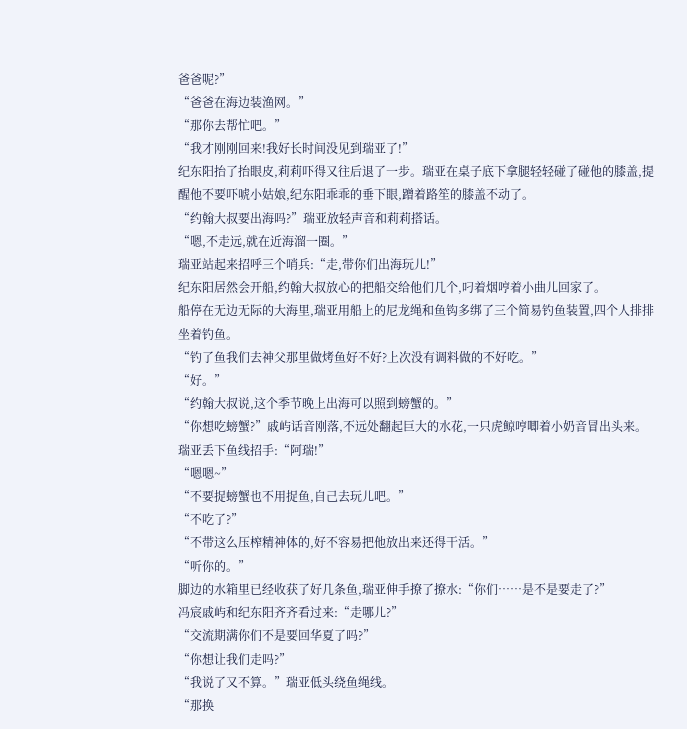爸爸呢?”
“爸爸在海边装渔网。”
“那你去帮忙吧。”
“我才刚刚回来!我好长时间没见到瑞亚了!”
纪东阳抬了抬眼皮,莉莉吓得又往后退了一步。瑞亚在桌子底下拿腿轻轻碰了碰他的膝盖,提醒他不要吓唬小姑娘,纪东阳乖乖的垂下眼,蹭着路笙的膝盖不动了。
“约翰大叔要出海吗?”瑞亚放轻声音和莉莉搭话。
“嗯,不走远,就在近海溜一圈。”
瑞亚站起来招呼三个哨兵:“走,带你们出海玩儿!”
纪东阳居然会开船,约翰大叔放心的把船交给他们几个,叼着烟哼着小曲儿回家了。
船停在无边无际的大海里,瑞亚用船上的尼龙绳和鱼钩多绑了三个简易钓鱼装置,四个人排排坐着钓鱼。
“钓了鱼我们去神父那里做烤鱼好不好?上次没有调料做的不好吃。”
“好。”
“约翰大叔说,这个季节晚上出海可以照到螃蟹的。”
“你想吃螃蟹?”戚屿话音刚落,不远处翻起巨大的水花,一只虎鲸哼唧着小奶音冒出头来。
瑞亚丢下鱼线招手:“阿瑞!”
“嗯嗯~”
“不要捉螃蟹也不用捉鱼,自己去玩儿吧。”
“不吃了?”
“不带这么压榨精神体的,好不容易把他放出来还得干活。”
“听你的。”
脚边的水箱里已经收获了好几条鱼,瑞亚伸手撩了撩水:“你们……是不是要走了?”
冯宸戚屿和纪东阳齐齐看过来:“走哪儿?”
“交流期满你们不是要回华夏了吗?”
“你想让我们走吗?”
“我说了又不算。”瑞亚低头绕鱼绳线。
“那换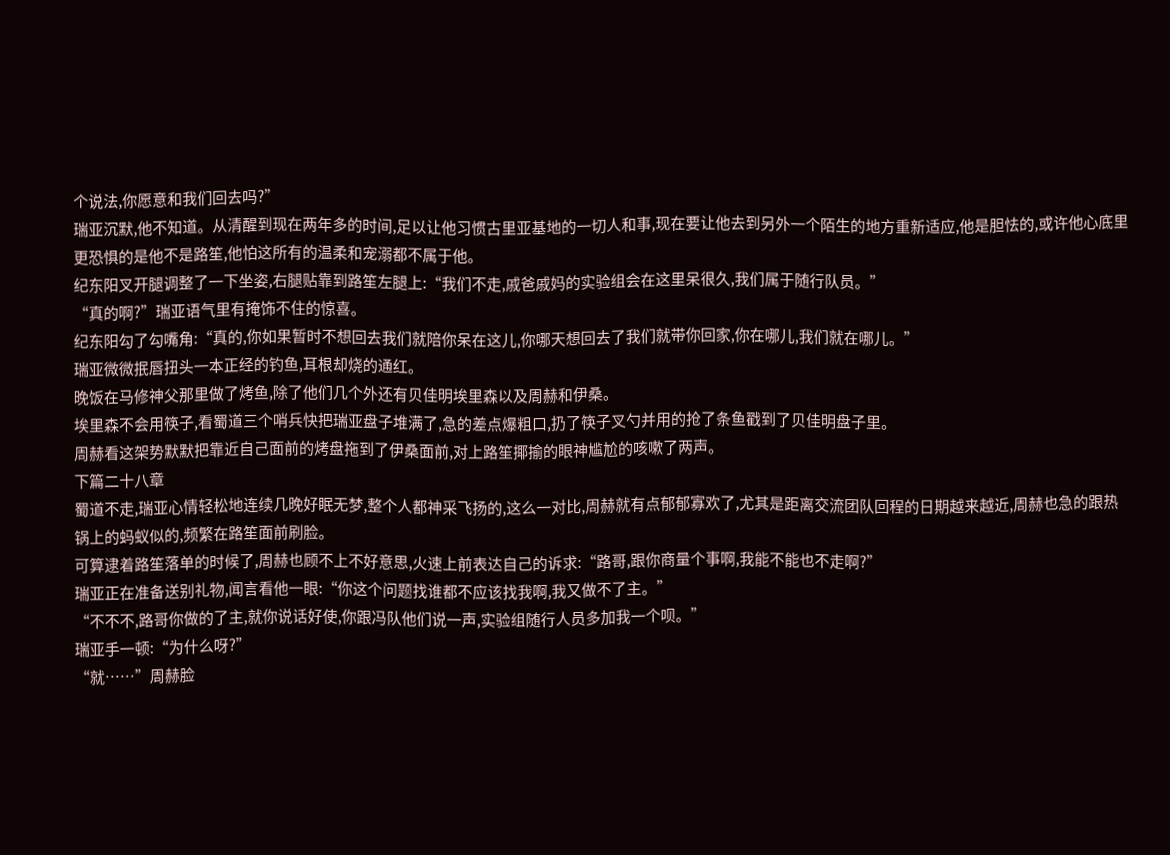个说法,你愿意和我们回去吗?”
瑞亚沉默,他不知道。从清醒到现在两年多的时间,足以让他习惯古里亚基地的一切人和事,现在要让他去到另外一个陌生的地方重新适应,他是胆怯的,或许他心底里更恐惧的是他不是路笙,他怕这所有的温柔和宠溺都不属于他。
纪东阳叉开腿调整了一下坐姿,右腿贴靠到路笙左腿上:“我们不走,戚爸戚妈的实验组会在这里呆很久,我们属于随行队员。”
“真的啊?”瑞亚语气里有掩饰不住的惊喜。
纪东阳勾了勾嘴角:“真的,你如果暂时不想回去我们就陪你呆在这儿,你哪天想回去了我们就带你回家,你在哪儿,我们就在哪儿。”
瑞亚微微抿唇扭头一本正经的钓鱼,耳根却烧的通红。
晚饭在马修神父那里做了烤鱼,除了他们几个外还有贝佳明埃里森以及周赫和伊桑。
埃里森不会用筷子,看蜀道三个哨兵快把瑞亚盘子堆满了,急的差点爆粗口,扔了筷子叉勺并用的抢了条鱼戳到了贝佳明盘子里。
周赫看这架势默默把靠近自己面前的烤盘拖到了伊桑面前,对上路笙揶揄的眼神尴尬的咳嗽了两声。
下篇二十八章
蜀道不走,瑞亚心情轻松地连续几晚好眠无梦,整个人都神采飞扬的,这么一对比,周赫就有点郁郁寡欢了,尤其是距离交流团队回程的日期越来越近,周赫也急的跟热锅上的蚂蚁似的,频繁在路笙面前刷脸。
可算逮着路笙落单的时候了,周赫也顾不上不好意思,火速上前表达自己的诉求:“路哥,跟你商量个事啊,我能不能也不走啊?”
瑞亚正在准备送别礼物,闻言看他一眼:“你这个问题找谁都不应该找我啊,我又做不了主。”
“不不不,路哥你做的了主,就你说话好使,你跟冯队他们说一声,实验组随行人员多加我一个呗。”
瑞亚手一顿:“为什么呀?”
“就……”周赫脸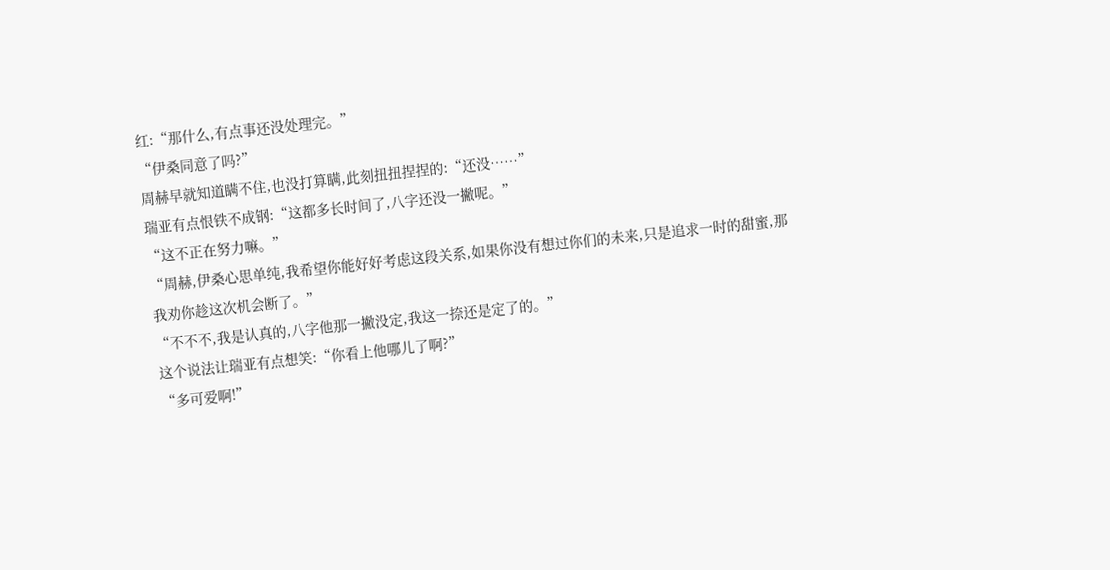红:“那什么,有点事还没处理完。”
“伊桑同意了吗?”
周赫早就知道瞒不住,也没打算瞒,此刻扭扭捏捏的:“还没……”
瑞亚有点恨铁不成钢:“这都多长时间了,八字还没一撇呢。”
“这不正在努力嘛。”
“周赫,伊桑心思单纯,我希望你能好好考虑这段关系,如果你没有想过你们的未来,只是追求一时的甜蜜,那我劝你趁这次机会断了。”
“不不不,我是认真的,八字他那一撇没定,我这一捺还是定了的。”
这个说法让瑞亚有点想笑:“你看上他哪儿了啊?”
“多可爱啊!”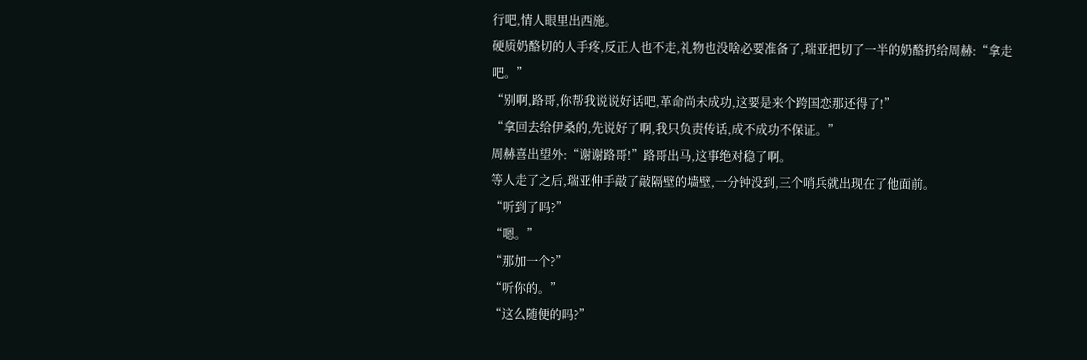行吧,情人眼里出西施。
硬质奶酪切的人手疼,反正人也不走,礼物也没啥必要准备了,瑞亚把切了一半的奶酪扔给周赫:“拿走吧。”
“别啊,路哥,你帮我说说好话吧,革命尚未成功,这要是来个跨国恋那还得了!”
“拿回去给伊桑的,先说好了啊,我只负责传话,成不成功不保证。”
周赫喜出望外:“谢谢路哥!”路哥出马,这事绝对稳了啊。
等人走了之后,瑞亚伸手敲了敲隔壁的墙壁,一分钟没到,三个哨兵就出现在了他面前。
“听到了吗?”
“嗯。”
“那加一个?”
“听你的。”
“这么随便的吗?”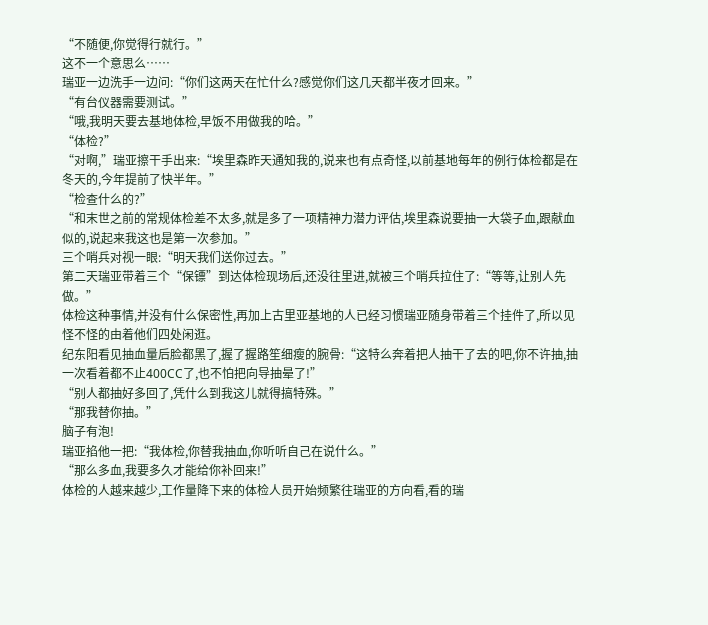“不随便,你觉得行就行。”
这不一个意思么……
瑞亚一边洗手一边问:“你们这两天在忙什么?感觉你们这几天都半夜才回来。”
“有台仪器需要测试。”
“哦,我明天要去基地体检,早饭不用做我的哈。”
“体检?”
“对啊,”瑞亚擦干手出来:“埃里森昨天通知我的,说来也有点奇怪,以前基地每年的例行体检都是在冬天的,今年提前了快半年。”
“检查什么的?”
“和末世之前的常规体检差不太多,就是多了一项精神力潜力评估,埃里森说要抽一大袋子血,跟献血似的,说起来我这也是第一次参加。”
三个哨兵对视一眼:“明天我们送你过去。”
第二天瑞亚带着三个“保镖”到达体检现场后,还没往里进,就被三个哨兵拉住了:“等等,让别人先做。”
体检这种事情,并没有什么保密性,再加上古里亚基地的人已经习惯瑞亚随身带着三个挂件了,所以见怪不怪的由着他们四处闲逛。
纪东阳看见抽血量后脸都黑了,握了握路笙细瘦的腕骨:“这特么奔着把人抽干了去的吧,你不许抽,抽一次看着都不止400CC了,也不怕把向导抽晕了!”
“别人都抽好多回了,凭什么到我这儿就得搞特殊。”
“那我替你抽。”
脑子有泡!
瑞亚掐他一把:“我体检,你替我抽血,你听听自己在说什么。”
“那么多血,我要多久才能给你补回来!”
体检的人越来越少,工作量降下来的体检人员开始频繁往瑞亚的方向看,看的瑞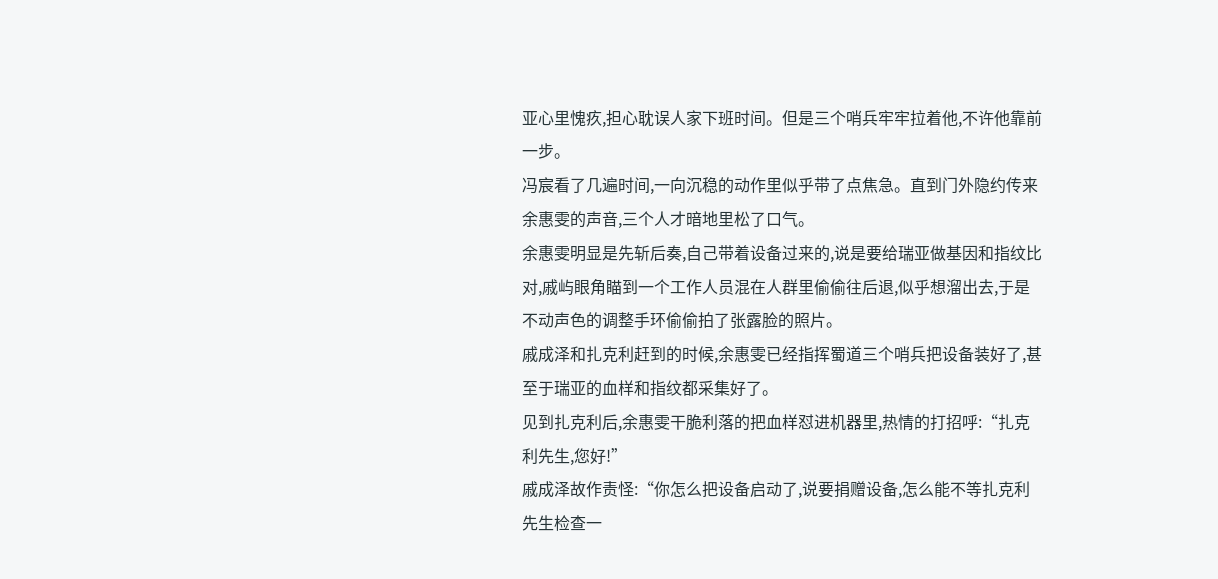亚心里愧疚,担心耽误人家下班时间。但是三个哨兵牢牢拉着他,不许他靠前一步。
冯宸看了几遍时间,一向沉稳的动作里似乎带了点焦急。直到门外隐约传来余惠雯的声音,三个人才暗地里松了口气。
余惠雯明显是先斩后奏,自己带着设备过来的,说是要给瑞亚做基因和指纹比对,戚屿眼角瞄到一个工作人员混在人群里偷偷往后退,似乎想溜出去,于是不动声色的调整手环偷偷拍了张露脸的照片。
戚成泽和扎克利赶到的时候,余惠雯已经指挥蜀道三个哨兵把设备装好了,甚至于瑞亚的血样和指纹都采集好了。
见到扎克利后,余惠雯干脆利落的把血样怼进机器里,热情的打招呼:“扎克利先生,您好!”
戚成泽故作责怪:“你怎么把设备启动了,说要捐赠设备,怎么能不等扎克利先生检查一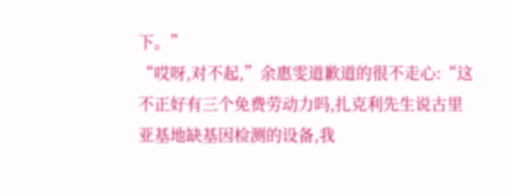下。”
“哎呀,对不起,”余惠雯道歉道的很不走心:“这不正好有三个免费劳动力吗,扎克利先生说古里亚基地缺基因检测的设备,我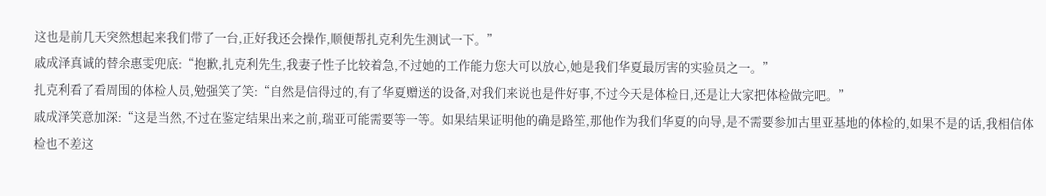这也是前几天突然想起来我们带了一台,正好我还会操作,顺便帮扎克利先生测试一下。”
戚成泽真诚的替余惠雯兜底:“抱歉,扎克利先生,我妻子性子比较着急,不过她的工作能力您大可以放心,她是我们华夏最厉害的实验员之一。”
扎克利看了看周围的体检人员,勉强笑了笑:“自然是信得过的,有了华夏赠送的设备,对我们来说也是件好事,不过今天是体检日,还是让大家把体检做完吧。”
戚成泽笑意加深:“这是当然,不过在鉴定结果出来之前,瑞亚可能需要等一等。如果结果证明他的确是路笙,那他作为我们华夏的向导,是不需要参加古里亚基地的体检的,如果不是的话,我相信体检也不差这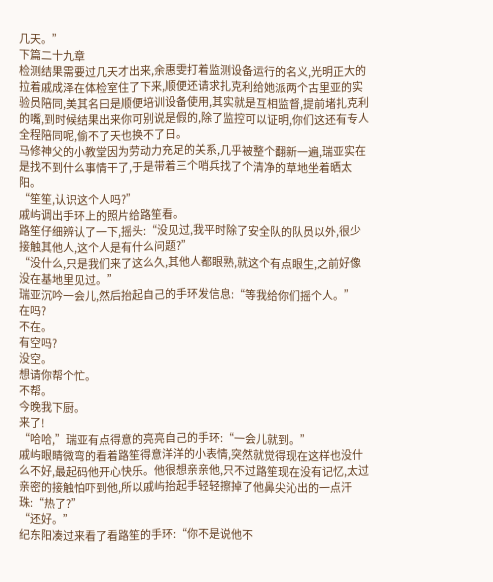几天。”
下篇二十九章
检测结果需要过几天才出来,余惠雯打着监测设备运行的名义,光明正大的拉着戚成泽在体检室住了下来,顺便还请求扎克利给她派两个古里亚的实验员陪同,美其名曰是顺便培训设备使用,其实就是互相监督,提前堵扎克利的嘴,到时候结果出来你可别说是假的,除了监控可以证明,你们这还有专人全程陪同呢,偷不了天也换不了日。
马修神父的小教堂因为劳动力充足的关系,几乎被整个翻新一遍,瑞亚实在是找不到什么事情干了,于是带着三个哨兵找了个清净的草地坐着晒太阳。
“笙笙,认识这个人吗?”
戚屿调出手环上的照片给路笙看。
路笙仔细辨认了一下,摇头:“没见过,我平时除了安全队的队员以外,很少接触其他人,这个人是有什么问题?”
“没什么,只是我们来了这么久,其他人都眼熟,就这个有点眼生,之前好像没在基地里见过。”
瑞亚沉吟一会儿,然后抬起自己的手环发信息:“等我给你们摇个人。”
在吗?
不在。
有空吗?
没空。
想请你帮个忙。
不帮。
今晚我下厨。
来了!
“哈哈,”瑞亚有点得意的亮亮自己的手环:“一会儿就到。”
戚屿眼睛微弯的看着路笙得意洋洋的小表情,突然就觉得现在这样也没什么不好,最起码他开心快乐。他很想亲亲他,只不过路笙现在没有记忆,太过亲密的接触怕吓到他,所以戚屿抬起手轻轻擦掉了他鼻尖沁出的一点汗珠:“热了?”
“还好。”
纪东阳凑过来看了看路笙的手环:“你不是说他不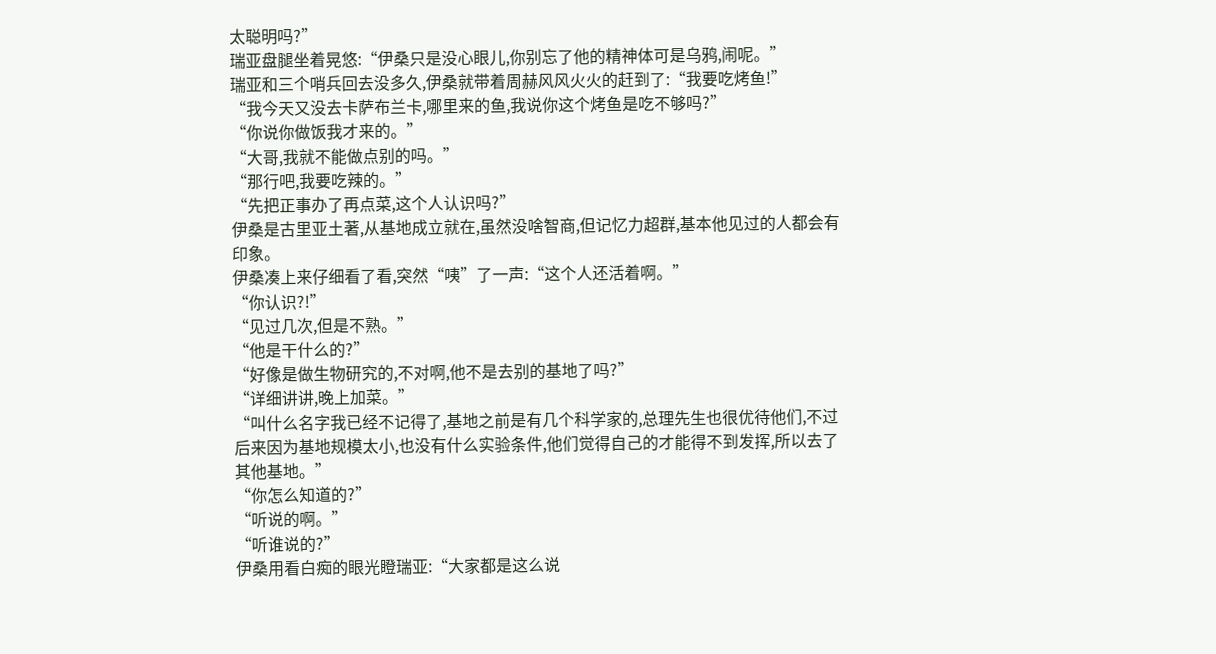太聪明吗?”
瑞亚盘腿坐着晃悠:“伊桑只是没心眼儿,你别忘了他的精神体可是乌鸦,闹呢。”
瑞亚和三个哨兵回去没多久,伊桑就带着周赫风风火火的赶到了:“我要吃烤鱼!”
“我今天又没去卡萨布兰卡,哪里来的鱼,我说你这个烤鱼是吃不够吗?”
“你说你做饭我才来的。”
“大哥,我就不能做点别的吗。”
“那行吧,我要吃辣的。”
“先把正事办了再点菜,这个人认识吗?”
伊桑是古里亚土著,从基地成立就在,虽然没啥智商,但记忆力超群,基本他见过的人都会有印象。
伊桑凑上来仔细看了看,突然“咦”了一声:“这个人还活着啊。”
“你认识?!”
“见过几次,但是不熟。”
“他是干什么的?”
“好像是做生物研究的,不对啊,他不是去别的基地了吗?”
“详细讲讲,晚上加菜。”
“叫什么名字我已经不记得了,基地之前是有几个科学家的,总理先生也很优待他们,不过后来因为基地规模太小,也没有什么实验条件,他们觉得自己的才能得不到发挥,所以去了其他基地。”
“你怎么知道的?”
“听说的啊。”
“听谁说的?”
伊桑用看白痴的眼光瞪瑞亚:“大家都是这么说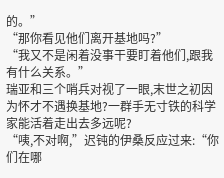的。”
“那你看见他们离开基地吗?”
“我又不是闲着没事干要盯着他们,跟我有什么关系。”
瑞亚和三个哨兵对视了一眼,末世之初因为怀才不遇换基地?一群手无寸铁的科学家能活着走出去多远呢?
“咦,不对啊,”迟钝的伊桑反应过来:“你们在哪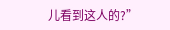儿看到这人的?”